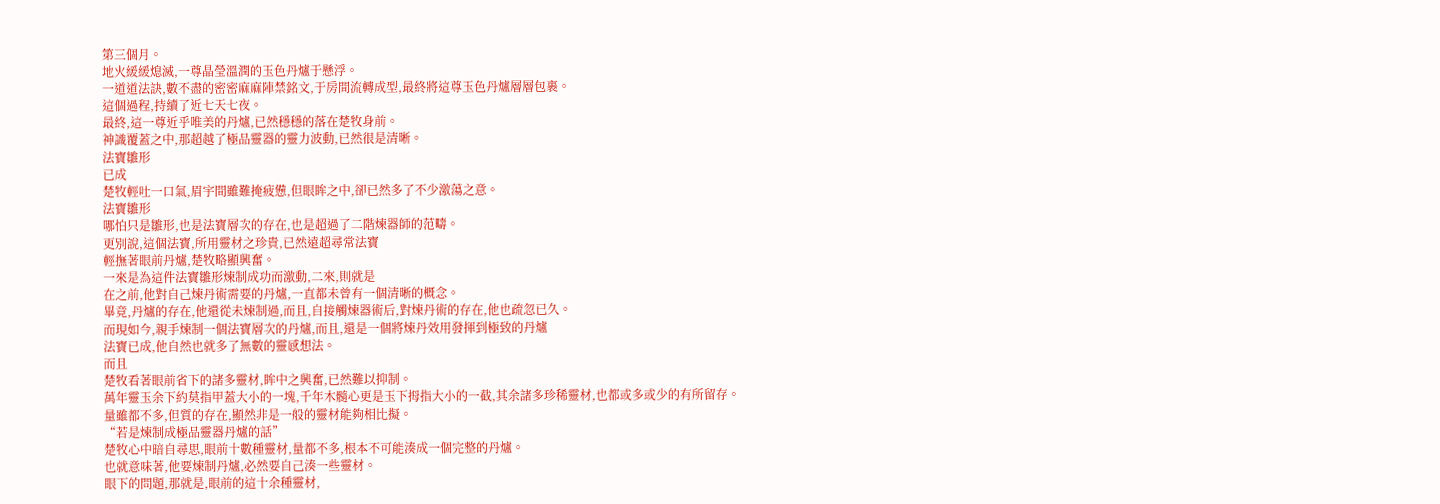第三個月。
地火緩緩熄滅,一尊晶瑩溫潤的玉色丹爐于懸浮。
一道道法訣,數不盡的密密麻麻陣禁銘文,于房間流轉成型,最終將這尊玉色丹爐層層包裹。
這個過程,持續了近七天七夜。
最終,這一尊近乎唯美的丹爐,已然穩穩的落在楚牧身前。
神識覆蓋之中,那超越了極品靈器的靈力波動,已然很是清晰。
法寶雛形
已成
楚牧輕吐一口氣,眉宇間雖難掩疲憊,但眼眸之中,卻已然多了不少激蕩之意。
法寶雛形
哪怕只是雛形,也是法寶層次的存在,也是超過了二階煉器師的范疇。
更別說,這個法寶,所用靈材之珍貴,已然遠超尋常法寶
輕撫著眼前丹爐,楚牧略顯興奮。
一來是為這件法寶雛形煉制成功而激動,二來,則就是
在之前,他對自己煉丹術需要的丹爐,一直都未曾有一個清晰的概念。
畢竟,丹爐的存在,他還從未煉制過,而且,自接觸煉器術后,對煉丹術的存在,他也疏忽已久。
而現如今,親手煉制一個法寶層次的丹爐,而且,還是一個將煉丹效用發揮到極致的丹爐
法寶已成,他自然也就多了無數的靈感想法。
而且
楚牧看著眼前省下的諸多靈材,眸中之興奮,已然難以抑制。
萬年靈玉余下約莫指甲蓋大小的一塊,千年木髓心更是玉下拇指大小的一截,其余諸多珍稀靈材,也都或多或少的有所留存。
量雖都不多,但質的存在,顯然非是一般的靈材能夠相比擬。
“若是煉制成極品靈器丹爐的話”
楚牧心中暗自尋思,眼前十數種靈材,量都不多,根本不可能湊成一個完整的丹爐。
也就意味著,他要煉制丹爐,必然要自己湊一些靈材。
眼下的問題,那就是,眼前的這十余種靈材,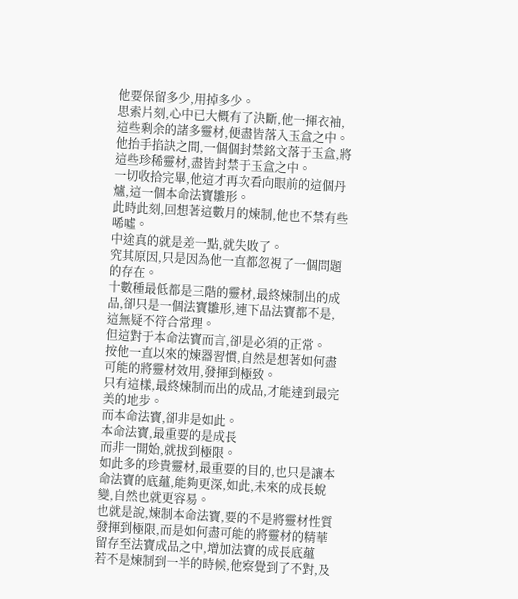他要保留多少,用掉多少。
思索片刻,心中已大概有了決斷,他一揮衣袖,這些剩余的諸多靈材,便盡皆落入玉盒之中。
他抬手掐訣之間,一個個封禁銘文落于玉盒,將這些珍稀靈材,盡皆封禁于玉盒之中。
一切收拾完畢,他這才再次看向眼前的這個丹爐,這一個本命法寶雛形。
此時此刻,回想著這數月的煉制,他也不禁有些唏噓。
中途真的就是差一點,就失敗了。
究其原因,只是因為他一直都忽視了一個問題的存在。
十數種最低都是三階的靈材,最終煉制出的成品,卻只是一個法寶雛形,連下品法寶都不是,這無疑不符合常理。
但這對于本命法寶而言,卻是必須的正常。
按他一直以來的煉器習慣,自然是想著如何盡可能的將靈材效用,發揮到極致。
只有這樣,最終煉制而出的成品,才能達到最完美的地步。
而本命法寶,卻非是如此。
本命法寶,最重要的是成長
而非一開始,就拔到極限。
如此多的珍貴靈材,最重要的目的,也只是讓本命法寶的底蘊,能夠更深,如此,未來的成長蛻變,自然也就更容易。
也就是說,煉制本命法寶,要的不是將靈材性質發揮到極限,而是如何盡可能的將靈材的精華留存至法寶成品之中,增加法寶的成長底蘊
若不是煉制到一半的時候,他察覺到了不對,及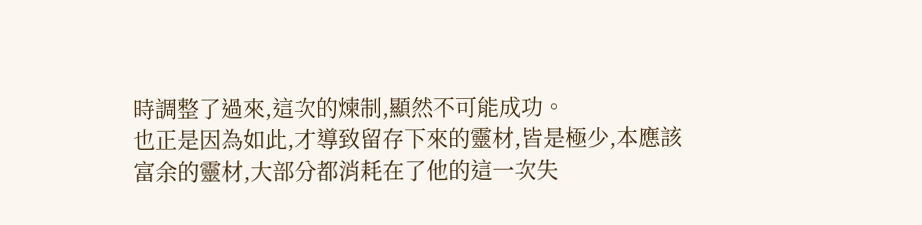時調整了過來,這次的煉制,顯然不可能成功。
也正是因為如此,才導致留存下來的靈材,皆是極少,本應該富余的靈材,大部分都消耗在了他的這一次失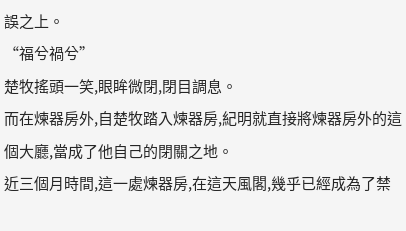誤之上。
“福兮禍兮”
楚牧搖頭一笑,眼眸微閉,閉目調息。
而在煉器房外,自楚牧踏入煉器房,紀明就直接將煉器房外的這個大廳,當成了他自己的閉關之地。
近三個月時間,這一處煉器房,在這天風閣,幾乎已經成為了禁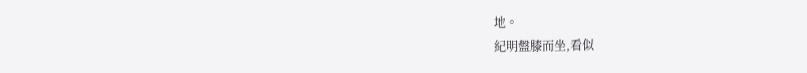地。
紀明盤膝而坐,看似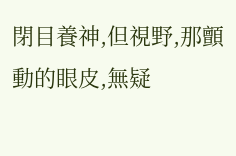閉目養神,但視野,那顫動的眼皮,無疑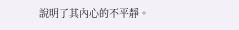說明了其內心的不平靜。